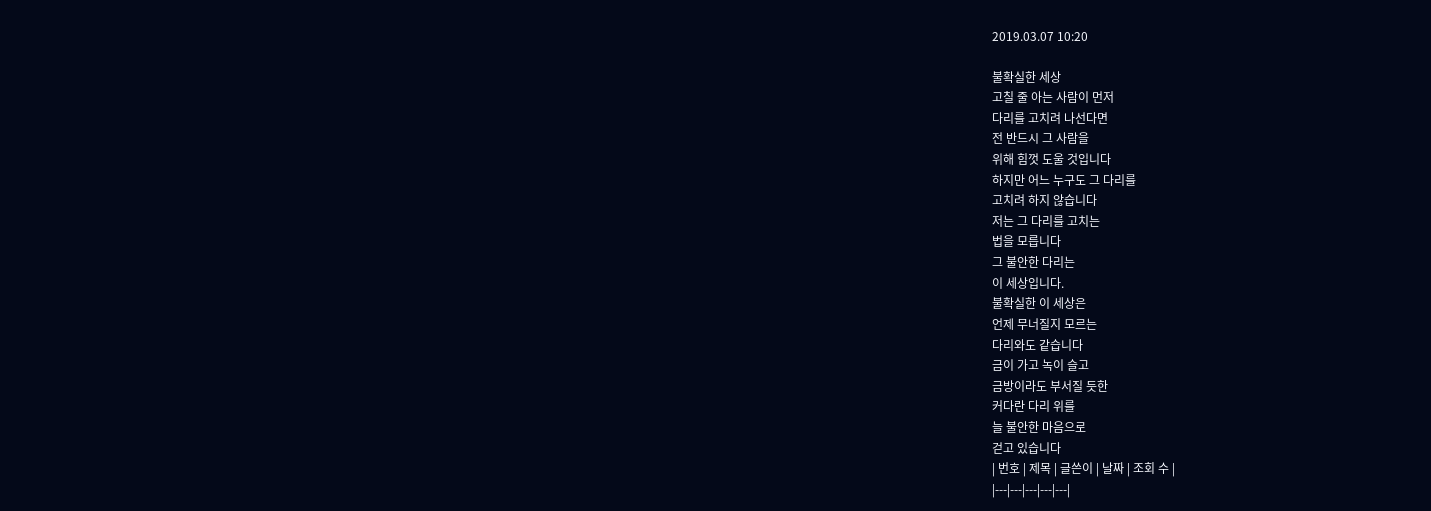2019.03.07 10:20

불확실한 세상
고칠 줄 아는 사람이 먼저
다리를 고치려 나선다면
전 반드시 그 사람을
위해 힘껏 도울 것입니다
하지만 어느 누구도 그 다리를
고치려 하지 않습니다
저는 그 다리를 고치는
법을 모릅니다
그 불안한 다리는
이 세상입니다.
불확실한 이 세상은
언제 무너질지 모르는
다리와도 같습니다
금이 가고 녹이 슬고
금방이라도 부서질 듯한
커다란 다리 위를
늘 불안한 마음으로
걷고 있습니다
| 번호 | 제목 | 글쓴이 | 날짜 | 조회 수 |
|---|---|---|---|---|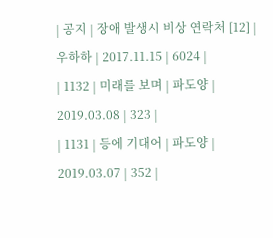| 공지 | 장애 발생시 비상 연락처 [12] | 우하하 | 2017.11.15 | 6024 |
| 1132 | 미래를 보며 | 파도양 | 2019.03.08 | 323 |
| 1131 | 등에 기대어 | 파도양 | 2019.03.07 | 352 |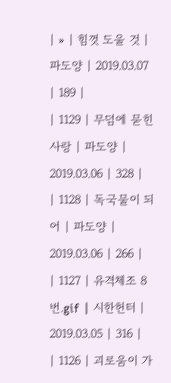| » | 힘껏 도울 것 | 파도양 | 2019.03.07 | 189 |
| 1129 | 무덤에 묻힌 사랑 | 파도양 | 2019.03.06 | 328 |
| 1128 | 독국물이 되어 | 파도양 | 2019.03.06 | 266 |
| 1127 | 유격체조 8번.gif | 시한헌터 | 2019.03.05 | 316 |
| 1126 | 괴로움이 가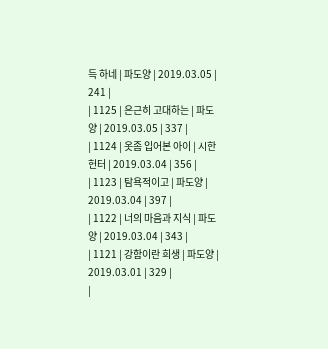득 하네 | 파도양 | 2019.03.05 | 241 |
| 1125 | 은근히 고대하는 | 파도양 | 2019.03.05 | 337 |
| 1124 | 옷좀 입어본 아이 | 시한헌터 | 2019.03.04 | 356 |
| 1123 | 탐욕적이고 | 파도양 | 2019.03.04 | 397 |
| 1122 | 너의 마음과 지식 | 파도양 | 2019.03.04 | 343 |
| 1121 | 강함이란 희생 | 파도양 | 2019.03.01 | 329 |
|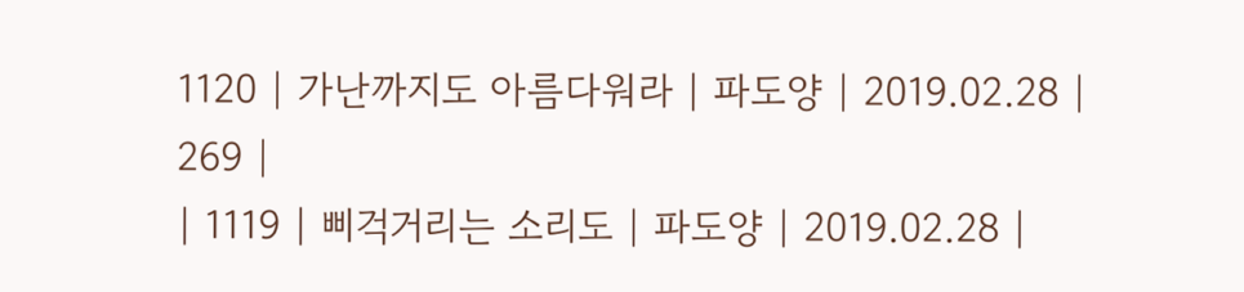1120 | 가난까지도 아름다워라 | 파도양 | 2019.02.28 | 269 |
| 1119 | 삐걱거리는 소리도 | 파도양 | 2019.02.28 |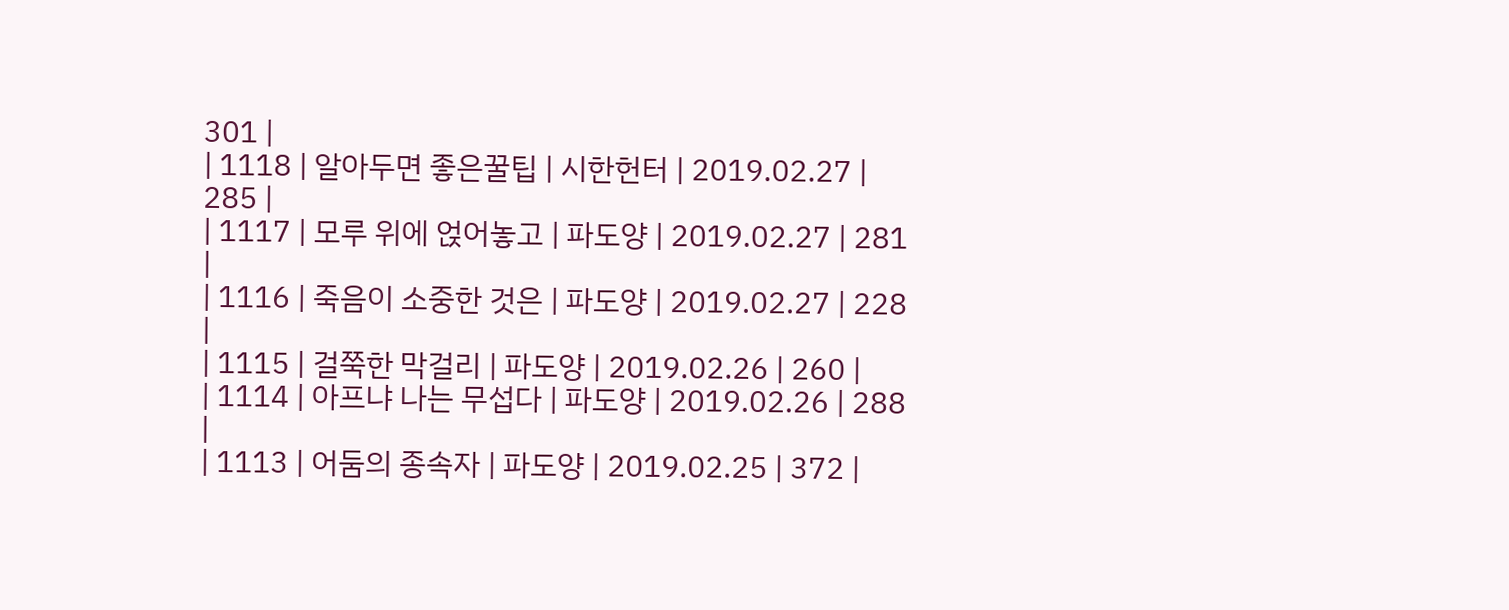301 |
| 1118 | 알아두면 좋은꿀팁 | 시한헌터 | 2019.02.27 | 285 |
| 1117 | 모루 위에 얹어놓고 | 파도양 | 2019.02.27 | 281 |
| 1116 | 죽음이 소중한 것은 | 파도양 | 2019.02.27 | 228 |
| 1115 | 걸쭉한 막걸리 | 파도양 | 2019.02.26 | 260 |
| 1114 | 아프냐 나는 무섭다 | 파도양 | 2019.02.26 | 288 |
| 1113 | 어둠의 종속자 | 파도양 | 2019.02.25 | 372 |